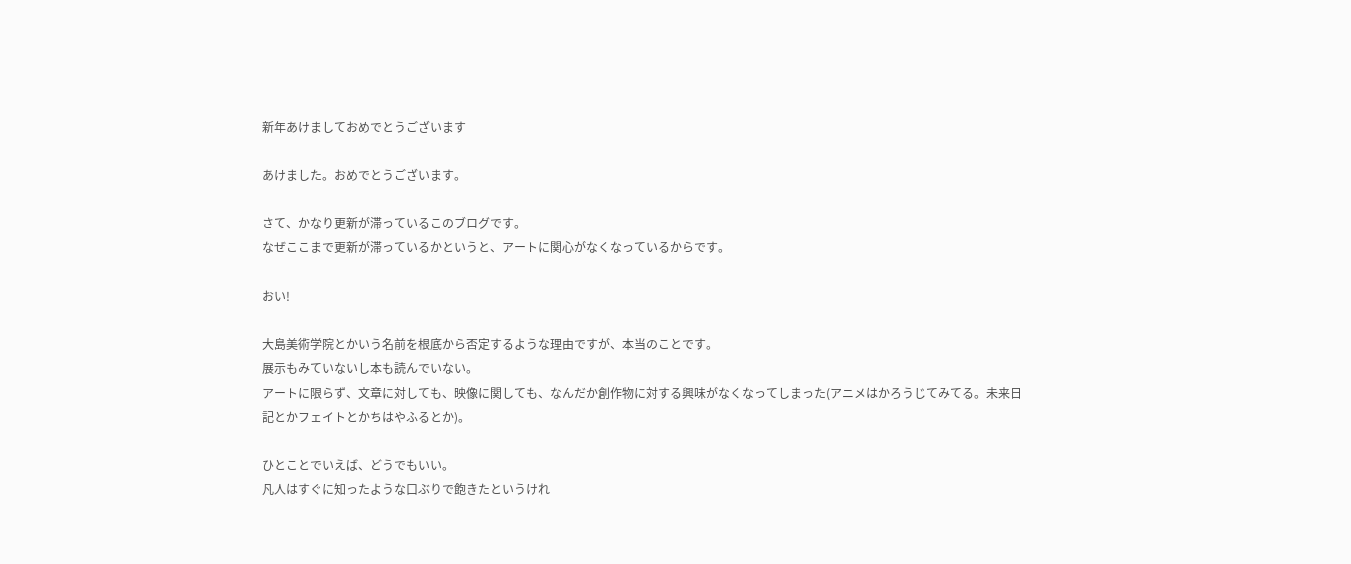新年あけましておめでとうございます

あけました。おめでとうございます。

さて、かなり更新が滞っているこのブログです。
なぜここまで更新が滞っているかというと、アートに関心がなくなっているからです。

おい!

大島美術学院とかいう名前を根底から否定するような理由ですが、本当のことです。
展示もみていないし本も読んでいない。
アートに限らず、文章に対しても、映像に関しても、なんだか創作物に対する興味がなくなってしまった(アニメはかろうじてみてる。未来日記とかフェイトとかちはやふるとか)。

ひとことでいえば、どうでもいい。
凡人はすぐに知ったような口ぶりで飽きたというけれ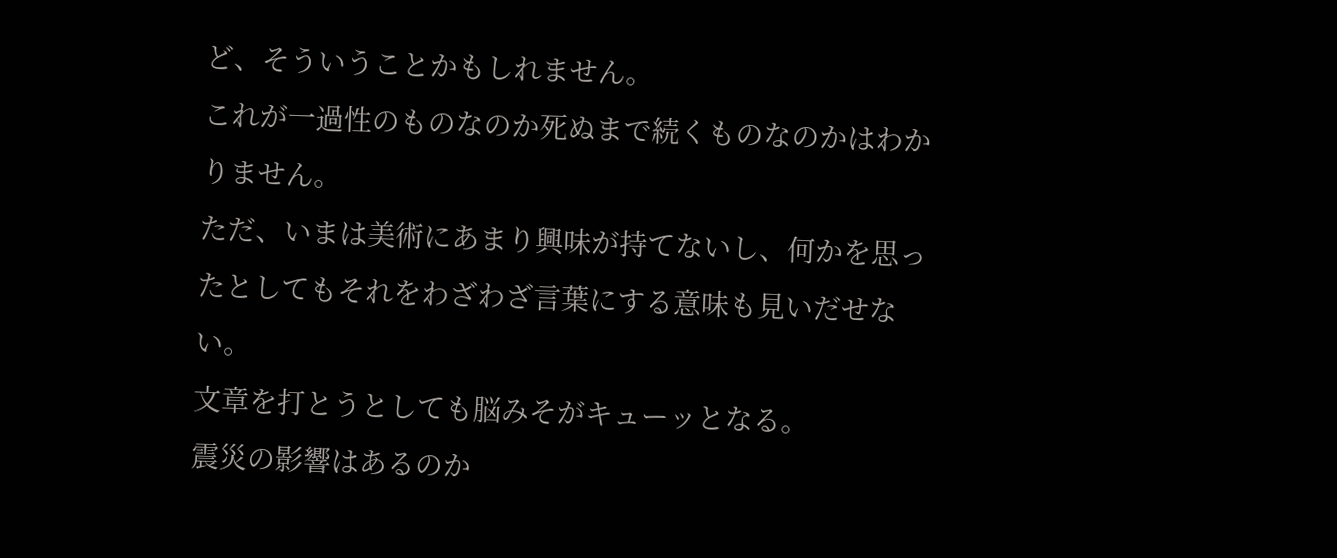ど、そういうことかもしれません。
これが一過性のものなのか死ぬまで続くものなのかはわかりません。
ただ、いまは美術にあまり興味が持てないし、何かを思ったとしてもそれをわざわざ言葉にする意味も見いだせない。
文章を打とうとしても脳みそがキューッとなる。
震災の影響はあるのか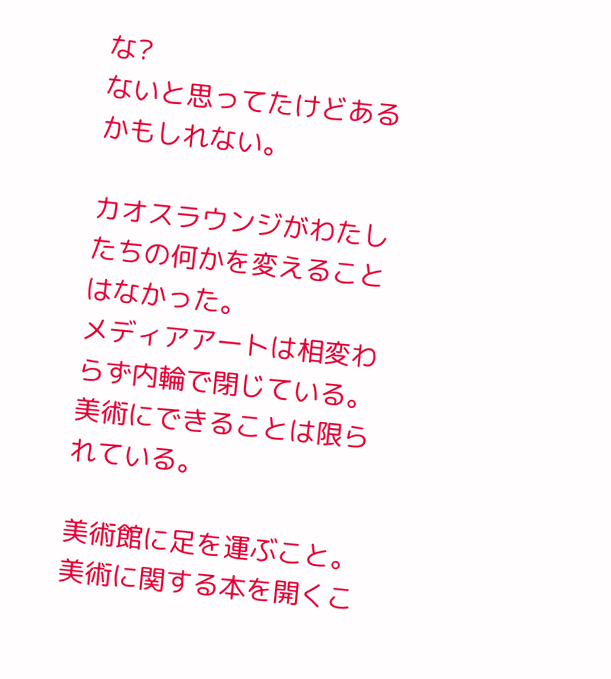な?
ないと思ってたけどあるかもしれない。

カオスラウンジがわたしたちの何かを変えることはなかった。
メディアアートは相変わらず内輪で閉じている。
美術にできることは限られている。

美術館に足を運ぶこと。美術に関する本を開くこ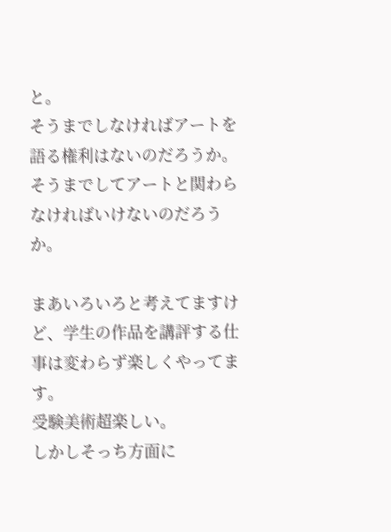と。
そうまでしなければアートを語る権利はないのだろうか。
そうまでしてアートと関わらなければいけないのだろうか。

まあいろいろと考えてますけど、学生の作品を講評する仕事は変わらず楽しくやってます。
受験美術超楽しい。
しかしそっち方面に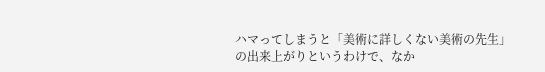ハマってしまうと「美術に詳しくない美術の先生」の出来上がりというわけで、なか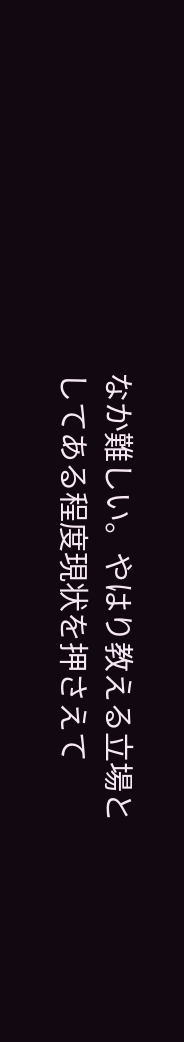なか難しい。やはり教える立場としてある程度現状を押さえて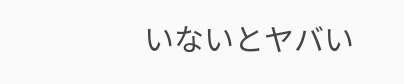いないとヤバい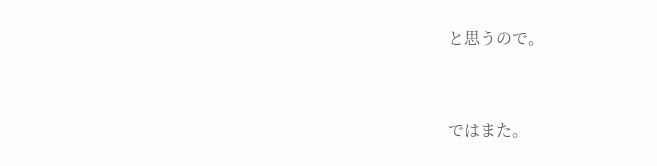と思うので。


ではまた。